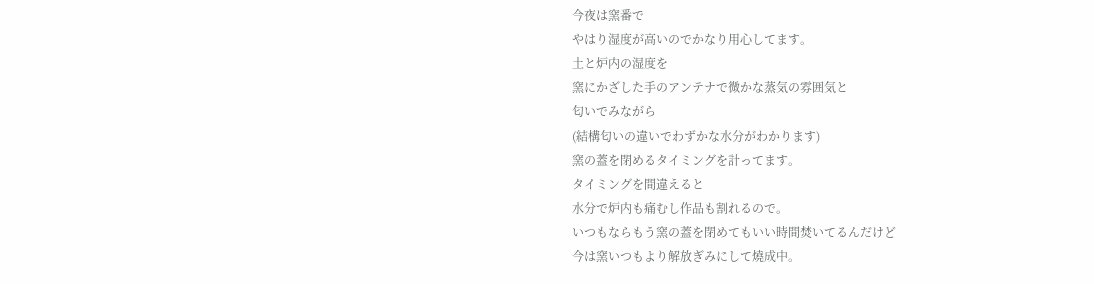今夜は窯番で
やはり湿度が高いのでかなり用心してます。
土と炉内の湿度を
窯にかざした手のアンテナで微かな蒸気の雰囲気と
匂いでみながら
(結構匂いの違いでわずかな水分がわかります)
窯の蓋を閉めるタイミングを計ってます。
タイミングを間違えると
水分で炉内も痛むし作品も割れるので。
いつもならもう窯の蓋を閉めてもいい時間焚いてるんだけど
今は窯いつもより解放ぎみにして燒成中。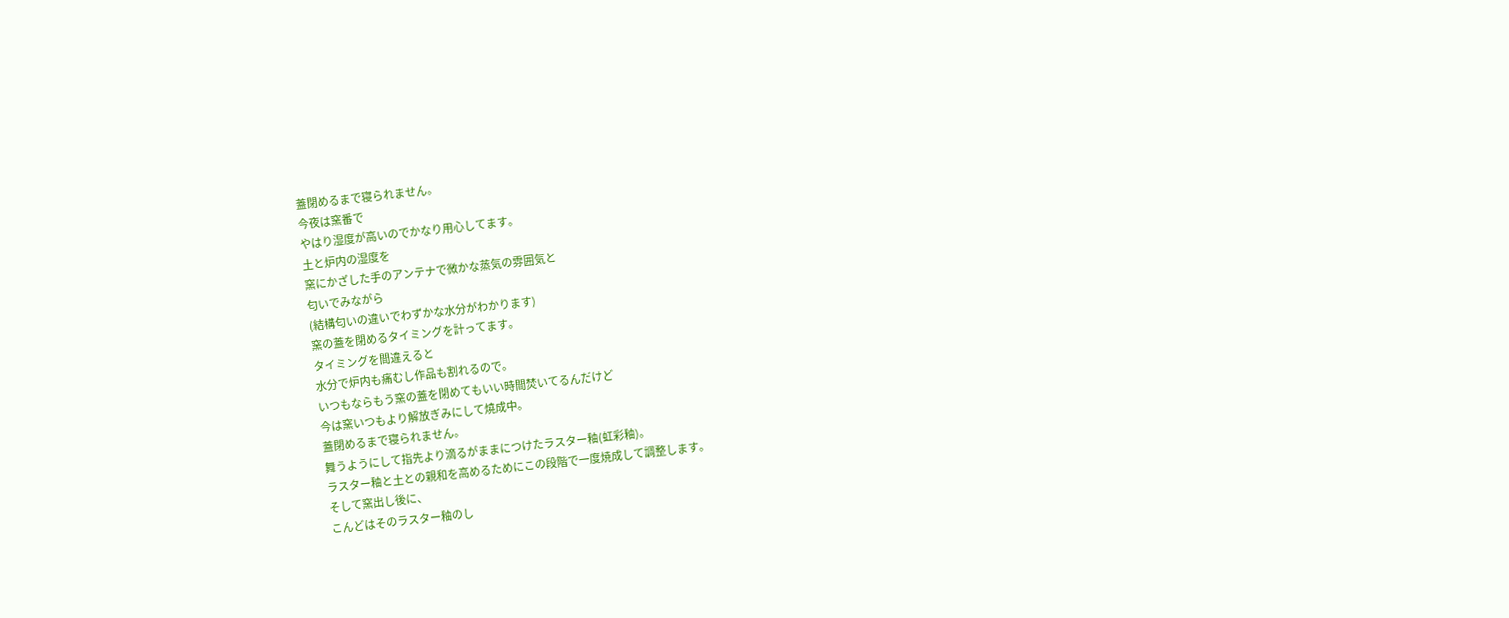蓋閉めるまで寝られません。
今夜は窯番で
やはり湿度が高いのでかなり用心してます。
土と炉内の湿度を
窯にかざした手のアンテナで微かな蒸気の雰囲気と
匂いでみながら
(結構匂いの違いでわずかな水分がわかります)
窯の蓋を閉めるタイミングを計ってます。
タイミングを間違えると
水分で炉内も痛むし作品も割れるので。
いつもならもう窯の蓋を閉めてもいい時間焚いてるんだけど
今は窯いつもより解放ぎみにして燒成中。
蓋閉めるまで寝られません。
舞うようにして指先より滴るがままにつけたラスター釉(虹彩釉)。
ラスター釉と土との親和を高めるためにこの段階で一度焼成して調整します。
そして窯出し後に、
こんどはそのラスター釉のし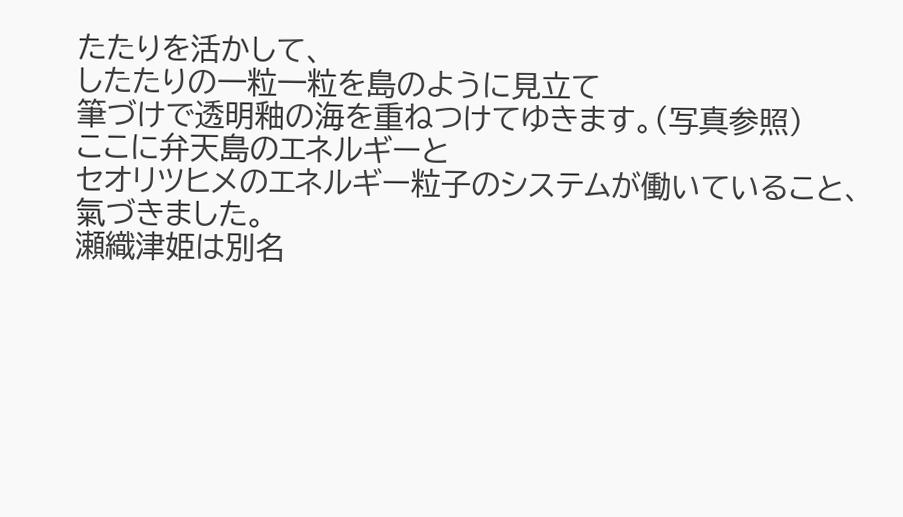たたりを活かして、
したたりの一粒一粒を島のように見立て
筆づけで透明釉の海を重ねつけてゆきます。(写真参照)
ここに弁天島のエネルギーと
セオリツヒメのエネルギー粒子のシステムが働いていること、
氣づきました。
瀬織津姫は別名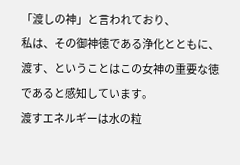「渡しの神」と言われており、
私は、その御神徳である浄化とともに、
渡す、ということはこの女神の重要な徳であると感知しています。
渡すエネルギーは水の粒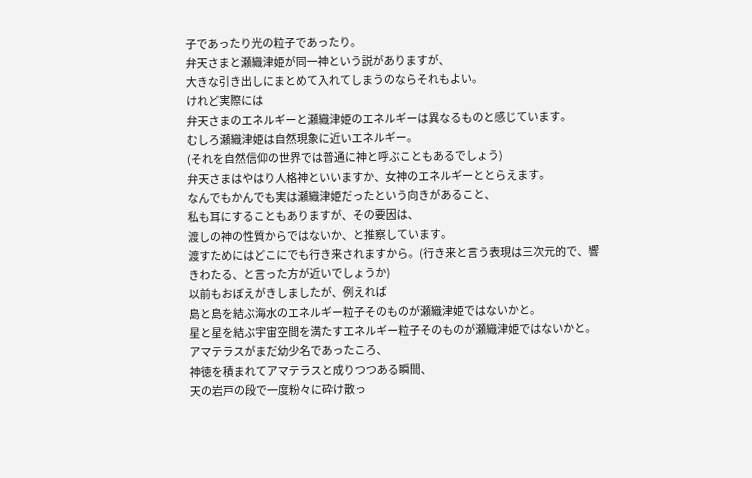子であったり光の粒子であったり。
弁天さまと瀬織津姫が同一神という説がありますが、
大きな引き出しにまとめて入れてしまうのならそれもよい。
けれど実際には
弁天さまのエネルギーと瀬織津姫のエネルギーは異なるものと感じています。
むしろ瀬織津姫は自然現象に近いエネルギー。
(それを自然信仰の世界では普通に神と呼ぶこともあるでしょう)
弁天さまはやはり人格神といいますか、女神のエネルギーととらえます。
なんでもかんでも実は瀬織津姫だったという向きがあること、
私も耳にすることもありますが、その要因は、
渡しの神の性質からではないか、と推察しています。
渡すためにはどこにでも行き来されますから。(行き来と言う表現は三次元的で、響きわたる、と言った方が近いでしょうか)
以前もおぼえがきしましたが、例えれば
島と島を結ぶ海水のエネルギー粒子そのものが瀬織津姫ではないかと。
星と星を結ぶ宇宙空間を満たすエネルギー粒子そのものが瀬織津姫ではないかと。
アマテラスがまだ幼少名であったころ、
神徳を積まれてアマテラスと成りつつある瞬間、
天の岩戸の段で一度粉々に砕け散っ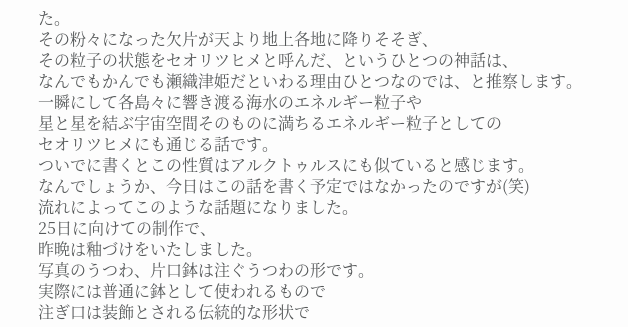た。
その粉々になった欠片が天より地上各地に降りそそぎ、
その粒子の状態をセオリツヒメと呼んだ、というひとつの神話は、
なんでもかんでも瀬織津姫だといわる理由ひとつなのでは、と推察します。
一瞬にして各島々に響き渡る海水のエネルギー粒子や
星と星を結ぶ宇宙空間そのものに満ちるエネルギー粒子としての
セオリツヒメにも通じる話です。
ついでに書くとこの性質はアルクトゥルスにも似ていると感じます。
なんでしょうか、今日はこの話を書く予定ではなかったのですが(笑)
流れによってこのような話題になりました。
25日に向けての制作で、
昨晩は釉づけをいたしました。
写真のうつわ、片口鉢は注ぐうつわの形です。
実際には普通に鉢として使われるもので
注ぎ口は装飾とされる伝統的な形状で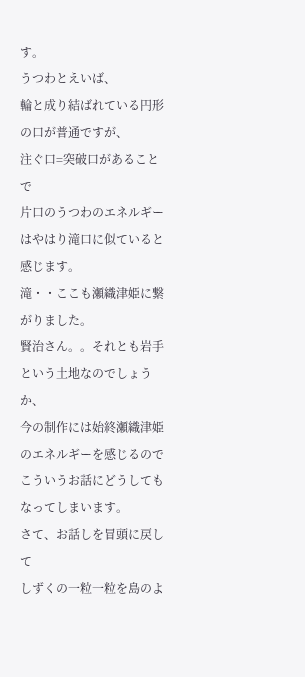す。
うつわとえいば、
輪と成り結ばれている円形の口が普通ですが、
注ぐ口=突破口があることで
片口のうつわのエネルギーはやはり滝口に似ていると感じます。
滝・・ここも瀬織津姫に繋がりました。
賢治さん。。それとも岩手という土地なのでしょうか、
今の制作には始終瀬織津姫のエネルギーを感じるので
こういうお話にどうしてもなってしまいます。
さて、お話しを冒頭に戻して
しずくの一粒一粒を島のよ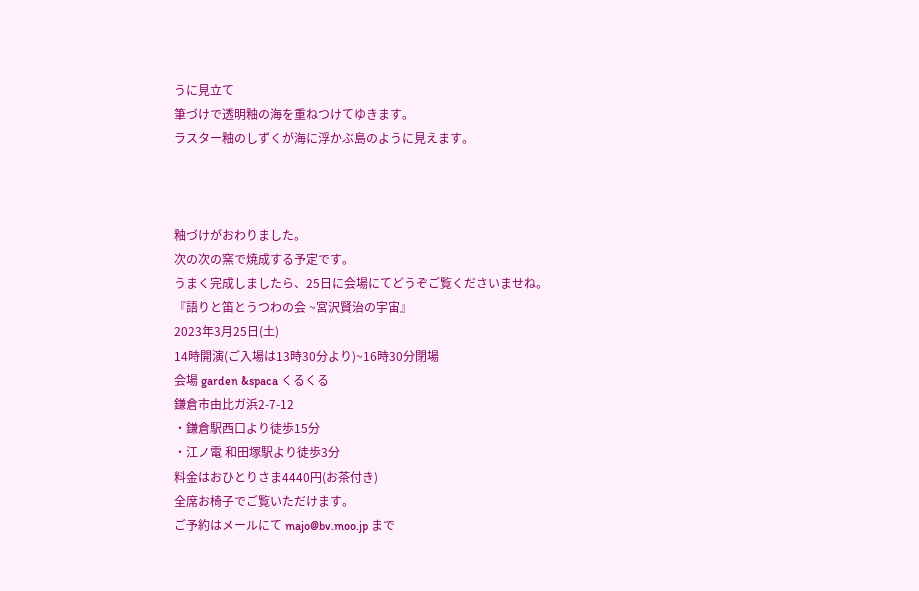うに見立て
筆づけで透明釉の海を重ねつけてゆきます。
ラスター釉のしずくが海に浮かぶ島のように見えます。



釉づけがおわりました。
次の次の窯で焼成する予定です。
うまく完成しましたら、25日に会場にてどうぞご覧くださいませね。
『語りと笛とうつわの会 ~宮沢賢治の宇宙』
2023年3月25日(土)
14時開演(ご入場は13時30分より)~16時30分閉場
会場 garden &spaca くるくる
鎌倉市由比ガ浜2-7-12
・鎌倉駅西口より徒歩15分
・江ノ電 和田塚駅より徒歩3分
料金はおひとりさま4440円(お茶付き)
全席お椅子でご覧いただけます。
ご予約はメールにて majo@bv.moo.jp まで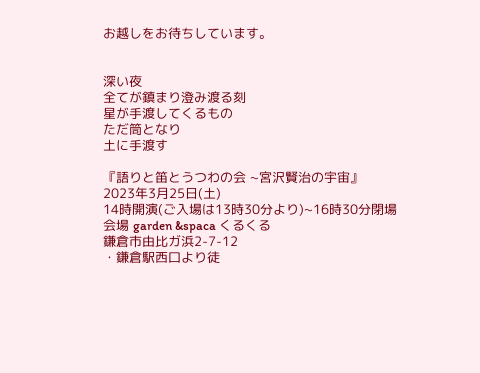お越しをお待ちしています。


深い夜
全てが鎮まり澄み渡る刻
星が手渡してくるもの
ただ筒となり
土に手渡す

『語りと笛とうつわの会 ~宮沢賢治の宇宙』
2023年3月25日(土)
14時開演(ご入場は13時30分より)~16時30分閉場
会場 garden &spaca くるくる
鎌倉市由比ガ浜2-7-12
・鎌倉駅西口より徒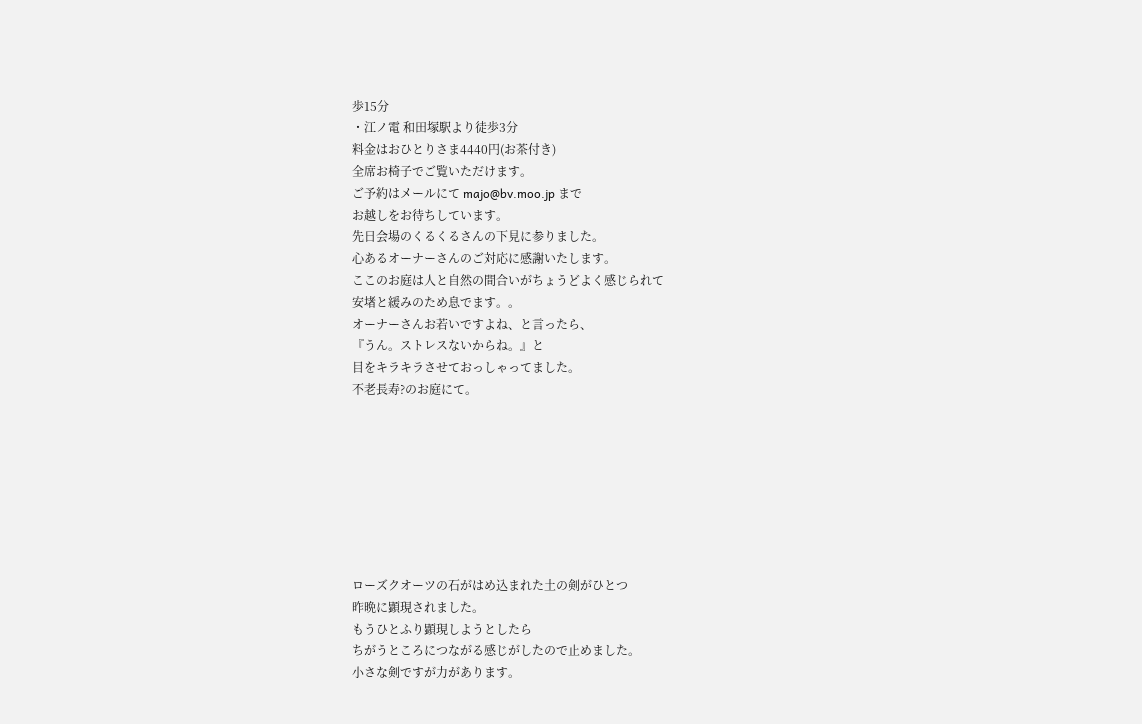歩15分
・江ノ電 和田塚駅より徒歩3分
料金はおひとりさま4440円(お茶付き)
全席お椅子でご覧いただけます。
ご予約はメールにて majo@bv.moo.jp まで
お越しをお待ちしています。
先日会場のくるくるさんの下見に参りました。
心あるオーナーさんのご対応に感謝いたします。
ここのお庭は人と自然の間合いがちょうどよく感じられて
安堵と緩みのため息でます。。
オーナーさんお若いですよね、と言ったら、
『うん。ストレスないからね。』と
目をキラキラさせておっしゃってました。
不老長寿?のお庭にて。








ローズクオーツの石がはめ込まれた土の剣がひとつ
昨晩に顕現されました。
もうひとふり顕現しようとしたら
ちがうところにつながる感じがしたので止めました。
小さな剣ですが力があります。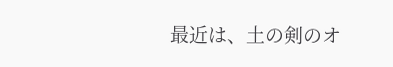最近は、土の剣のオ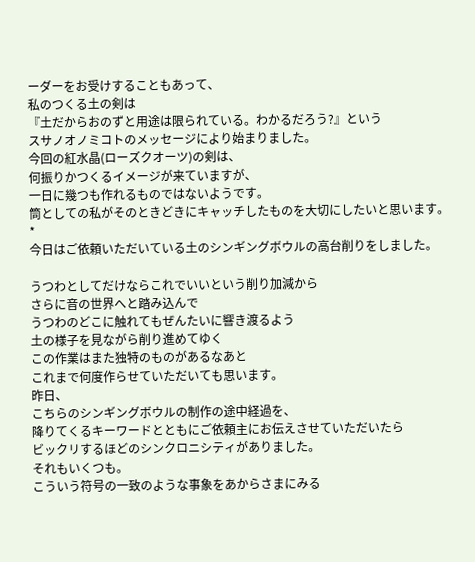ーダーをお受けすることもあって、
私のつくる土の剣は
『土だからおのずと用途は限られている。わかるだろう?』という
スサノオノミコトのメッセージにより始まりました。
今回の紅水晶(ローズクオーツ)の剣は、
何振りかつくるイメージが来ていますが、
一日に幾つも作れるものではないようです。
筒としての私がそのときどきにキャッチしたものを大切にしたいと思います。
*
今日はご依頼いただいている土のシンギングボウルの高台削りをしました。

うつわとしてだけならこれでいいという削り加減から
さらに音の世界へと踏み込んで
うつわのどこに触れてもぜんたいに響き渡るよう
土の様子を見ながら削り進めてゆく
この作業はまた独特のものがあるなあと
これまで何度作らせていただいても思います。
昨日、
こちらのシンギングボウルの制作の途中経過を、
降りてくるキーワードとともにご依頼主にお伝えさせていただいたら
ビックリするほどのシンクロニシティがありました。
それもいくつも。
こういう符号の一致のような事象をあからさまにみる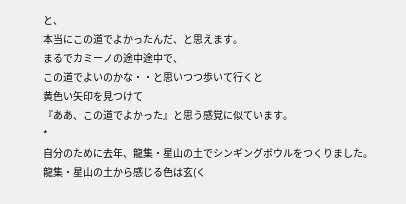と、
本当にこの道でよかったんだ、と思えます。
まるでカミーノの途中途中で、
この道でよいのかな・・と思いつつ歩いて行くと
黄色い矢印を見つけて
『ああ、この道でよかった』と思う感覚に似ています。
*
自分のために去年、龍集・星山の土でシンギングボウルをつくりました。
龍集・星山の土から感じる色は玄(く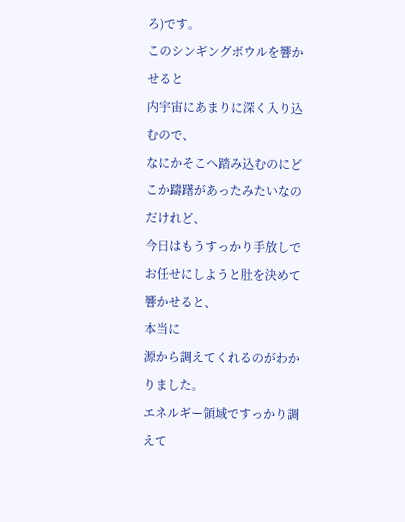ろ)です。
このシンギングボウルを響かせると
内宇宙にあまりに深く入り込むので、
なにかそこへ踏み込むのにどこか躊躇があったみたいなのだけれど、
今日はもうすっかり手放しでお任せにしようと肚を決めて響かせると、
本当に
源から調えてくれるのがわかりました。
エネルギー領域ですっかり調えて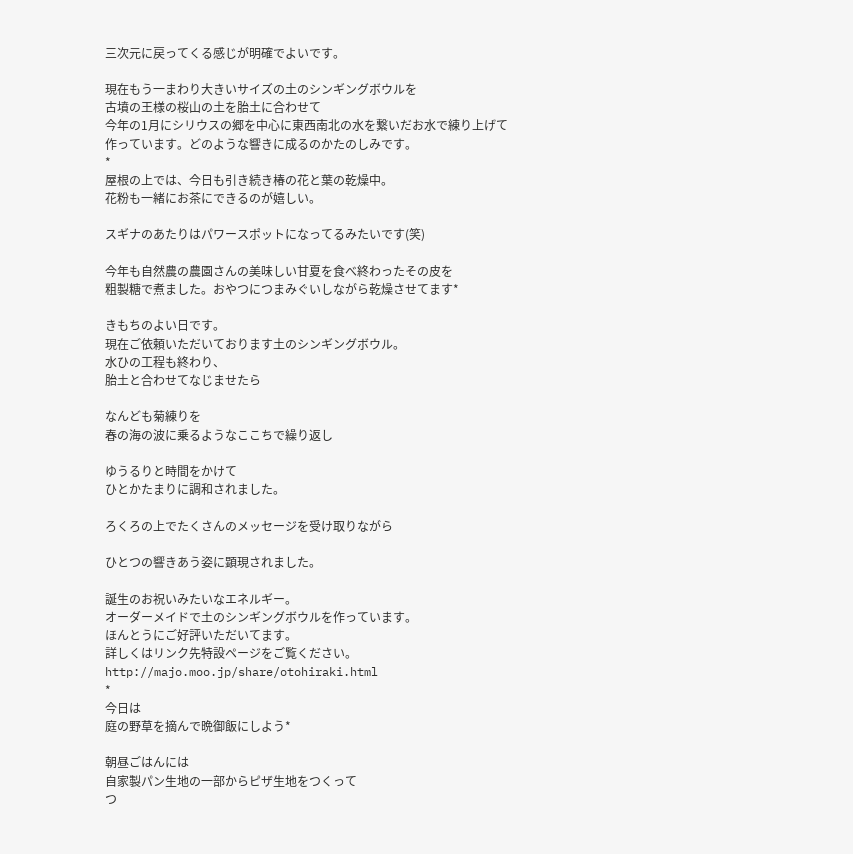三次元に戻ってくる感じが明確でよいです。

現在もう一まわり大きいサイズの土のシンギングボウルを
古墳の王様の桜山の土を胎土に合わせて
今年の1月にシリウスの郷を中心に東西南北の水を繋いだお水で練り上げて
作っています。どのような響きに成るのかたのしみです。
*
屋根の上では、今日も引き続き椿の花と葉の乾燥中。
花粉も一緒にお茶にできるのが嬉しい。

スギナのあたりはパワースポットになってるみたいです(笑)

今年も自然農の農園さんの美味しい甘夏を食べ終わったその皮を
粗製糖で煮ました。おやつにつまみぐいしながら乾燥させてます*

きもちのよい日です。
現在ご依頼いただいております土のシンギングボウル。
水ひの工程も終わり、
胎土と合わせてなじませたら

なんども菊練りを
春の海の波に乗るようなここちで繰り返し

ゆうるりと時間をかけて
ひとかたまりに調和されました。

ろくろの上でたくさんのメッセージを受け取りながら

ひとつの響きあう姿に顕現されました。

誕生のお祝いみたいなエネルギー。
オーダーメイドで土のシンギングボウルを作っています。
ほんとうにご好評いただいてます。
詳しくはリンク先特設ページをご覧ください。
http://majo.moo.jp/share/otohiraki.html
*
今日は
庭の野草を摘んで晩御飯にしよう*

朝昼ごはんには
自家製パン生地の一部からピザ生地をつくって
つ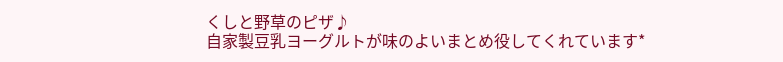くしと野草のピザ♪
自家製豆乳ヨーグルトが味のよいまとめ役してくれています*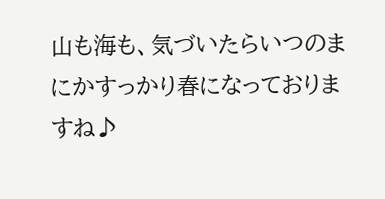山も海も、気づいたらいつのまにかすっかり春になっておりますね♪